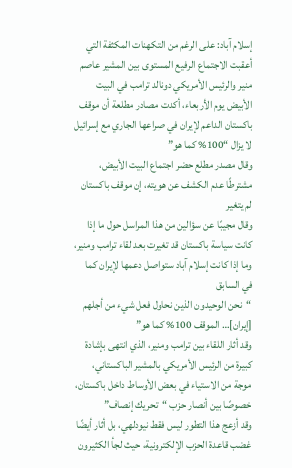إسلام آباد: على الرغم من التكهنات المكثفة التي أعقبت الاجتماع الرفيع المستوى بين المشير عاصم منير والرئيس الأمريكي دونالد ترامب في البيت الأبيض يوم الأربعاء، أكدت مصادر مطلعة أن موقف باكستان الداعم لإيران في صراعها الجاري مع إسرائيل لا يزال “100% كما هو”
وقال مصدر مطلع حضر اجتماع البيت الأبيض، مشترطًا عدم الكشف عن هويته، إن موقف باكستان لم يتغير
وقال مجيبًا عن سؤالين من هذا المراسل حول ما إذا كانت سياسة باكستان قد تغيرت بعد لقاء ترامب ومنير، وما إذا كانت إسلام آباد ستواصل دعمها لإيران كما في السابق
“نحن الوحيدون الذين نحاول فعل شيء من أجلهم [إيران]… الموقف 100% كما هو”
وقد أثار اللقاء بين ترامب ومنير، الذي انتهى بإشادة كبيرة من الرئيس الأمريكي بالمشير الباكستاني، موجة من الاستياء في بعض الأوساط داخل باكستان، خصوصًا بين أنصار حزب “تحريك إنصاف”
وقد أزعج هذا التطور ليس فقط نيودلهي، بل أثار أيضًا غضب قاعدة الحزب الإلكترونية، حيث لجأ الكثيرون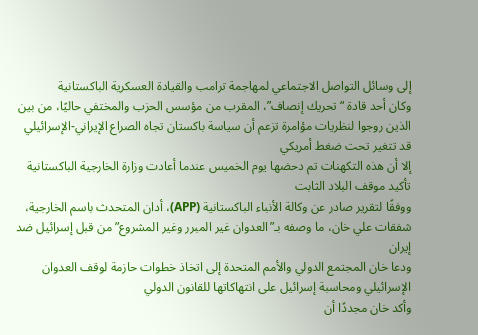إلى وسائل التواصل الاجتماعي لمهاجمة ترامب والقيادة العسكرية الباكستانية
وكان أحد قادة “تحريك إنصاف”، المقرب من مؤسس الحزب والمختفي حاليًا، من بين الذين روجوا لنظريات مؤامرة تزعم أن سياسة باكستان تجاه الصراع الإيراني-الإسرائيلي قد تتغير تحت ضغط أمريكي
إلا أن هذه التكهنات تم دحضها يوم الخميس عندما أعادت وزارة الخارجية الباكستانية تأكيد موقف البلاد الثابت
ووفقًا لتقرير صادر عن وكالة الأنباء الباكستانية (APP)، أدان المتحدث باسم الخارجية، شفقات علي خان، ما وصفه بـ”العدوان غير المبرر وغير المشروع” من قبل إسرائيل ضد إيران
ودعا خان المجتمع الدولي والأمم المتحدة إلى اتخاذ خطوات حازمة لوقف العدوان الإسرائيلي ومحاسبة إسرائيل على انتهاكاتها للقانون الدولي
وأكد خان مجددًا أن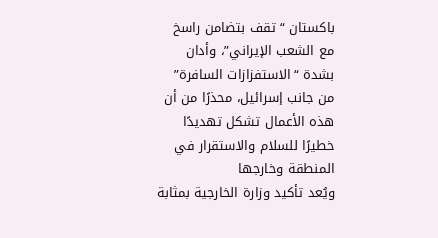باكستان “تقف بتضامن راسخ مع الشعب الإيراني”، وأدان بشدة “الاستفزازات السافرة” من جانب إسرائيل، محذرًا من أن هذه الأعمال تشكل تهديدًا خطيرًا للسلام والاستقرار في المنطقة وخارجها
ويُعد تأكيد وزارة الخارجية بمثابة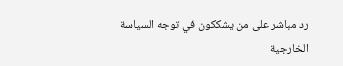رد مباشر على من يشككون في توجه السياسة الخارجية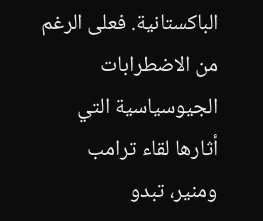الباكستانية. فعلى الرغم من الاضطرابات الجيوسياسية التي أثارها لقاء ترامب ومنير، تبدو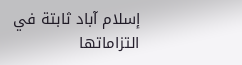إسلام آباد ثابتة في التزاماتها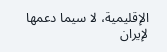الإقليمية، لا سيما دعمها لإيران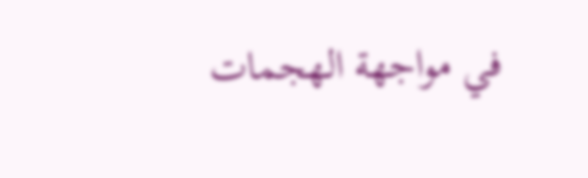في مواجهة الهجمات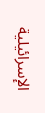الإسرائيلية